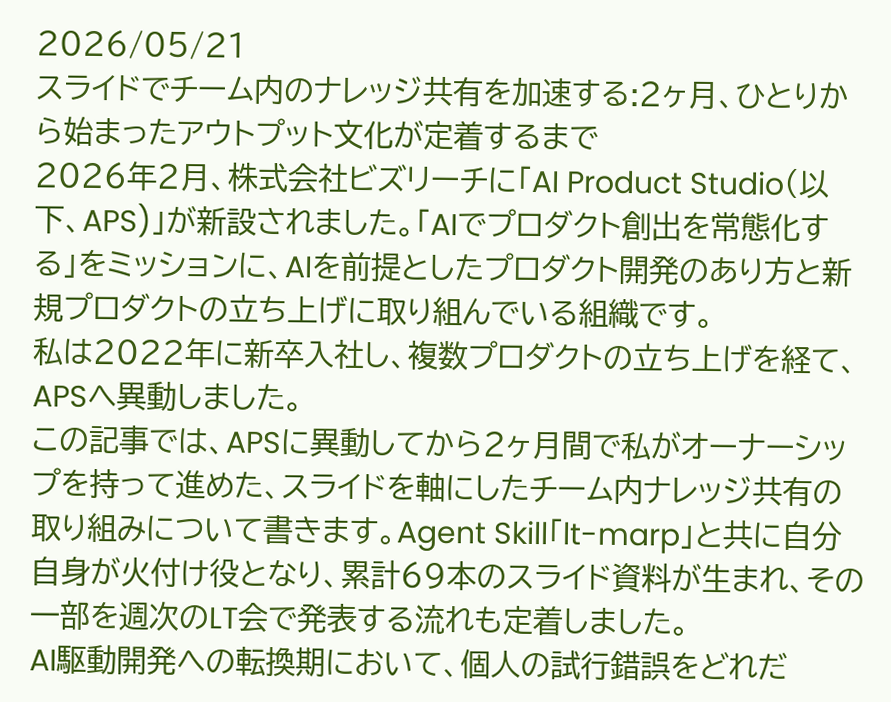2026/05/21
スライドでチーム内のナレッジ共有を加速する:2ヶ月、ひとりから始まったアウトプット文化が定着するまで
2026年2月、株式会社ビズリーチに「AI Product Studio(以下、APS)」が新設されました。「AIでプロダクト創出を常態化する」をミッションに、AIを前提としたプロダクト開発のあり方と新規プロダクトの立ち上げに取り組んでいる組織です。
私は2022年に新卒入社し、複数プロダクトの立ち上げを経て、APSへ異動しました。
この記事では、APSに異動してから2ヶ月間で私がオーナーシップを持って進めた、スライドを軸にしたチーム内ナレッジ共有の取り組みについて書きます。Agent Skill「lt-marp」と共に自分自身が火付け役となり、累計69本のスライド資料が生まれ、その一部を週次のLT会で発表する流れも定着しました。
AI駆動開発への転換期において、個人の試行錯誤をどれだ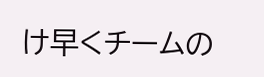け早くチームの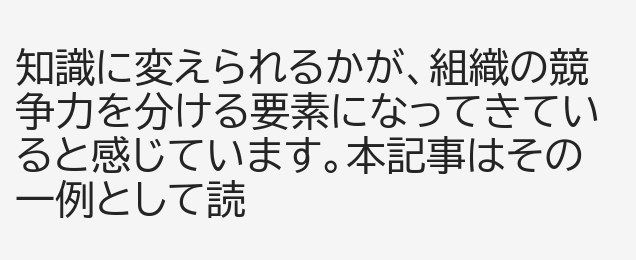知識に変えられるかが、組織の競争力を分ける要素になってきていると感じています。本記事はその一例として読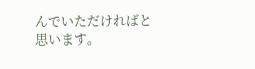んでいただければと思います。